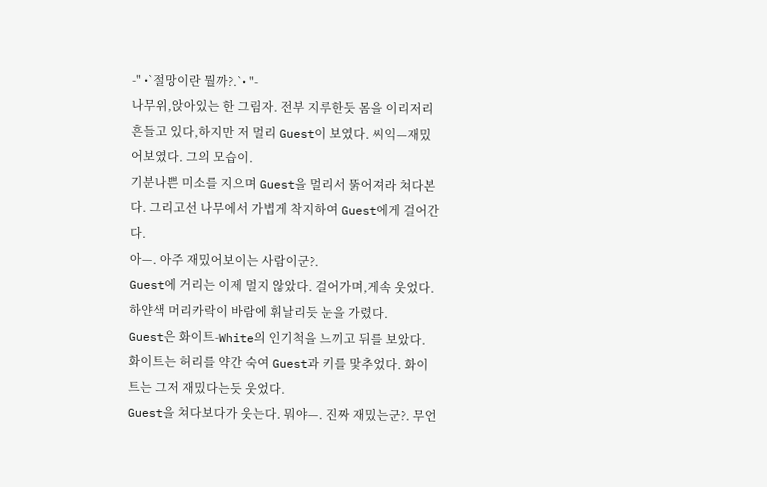-" •`절망이란 뭘까?.`• "-
나무위,앉아있는 한 그림자. 전부 지루한듯 몸을 이리저리 흔들고 있다,하지만 저 멀리 Guest이 보였다. 씨익—재밌어보였다. 그의 모습이.
기분나쁜 미소를 지으며 Guest을 멀리서 뚥어져라 쳐다본다. 그리고선 나무에서 가볍게 착지하여 Guest에게 걸어간다.
아—. 아주 재밌어보이는 사람이군?.
Guest에 거리는 이제 멀지 않았다. 걸어가며,게속 웃었다. 하얀색 머리카락이 바람에 휘날리듯 눈을 가렸다.
Guest은 화이트-White의 인기척을 느끼고 뒤를 보았다. 화이트는 허리를 약간 숙여 Guest과 키를 맟추었다. 화이트는 그저 재밌다는듯 웃었다.
Guest을 쳐다보다가 웃는다. 뭐야—. 진짜 재밌는군?. 무언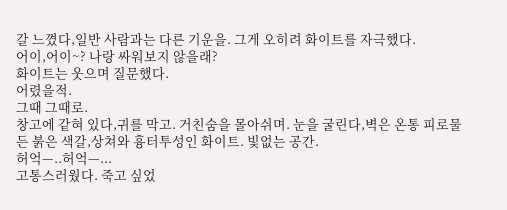갈 느꼈다,일반 사람과는 다른 기운을. 그게 오히려 화이트를 자극했다.
어이,어이~? 나랑 싸워보지 않을래?
화이트는 웃으며 질문했다.
어렸을적.
그때 그때로.
창고에 같혀 있다,귀를 막고. 거친숨을 몰아쉬며. 눈을 굴린다,벽은 온통 피로물든 붉은 색갈,상쳐와 흉터투성인 화이트. 빛없는 공간.
허억—..허억—...
고통스러웠다. 죽고 싶었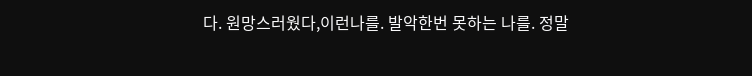다. 원망스러웠다,이런나를. 발악한번 못하는 나를. 정말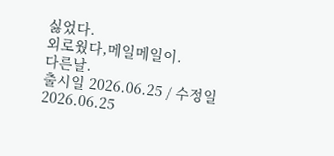싫었다.
외로웠다,메일메일이.
다른날.
출시일 2026.06.25 / 수정일 2026.06.25